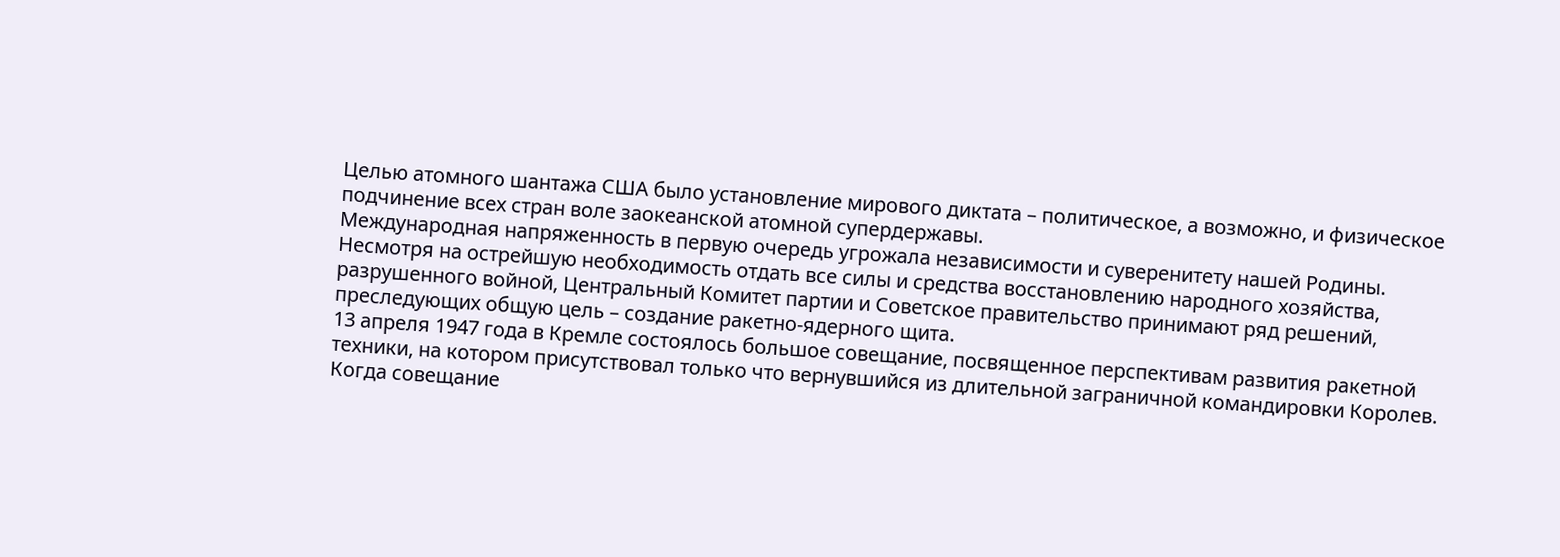Целью атомного шантажа США было установление мирового диктата – политическое, а возможно, и физическое подчинение всех стран воле заокеанской атомной супердержавы.
Международная напряженность в первую очередь угрожала независимости и суверенитету нашей Родины.
Несмотря на острейшую необходимость отдать все силы и средства восстановлению народного хозяйства, разрушенного войной, Центральный Комитет партии и Советское правительство принимают ряд решений, преследующих общую цель – создание ракетно-ядерного щита.
13 апреля 1947 года в Кремле состоялось большое совещание, посвященное перспективам развития ракетной техники, на котором присутствовал только что вернувшийся из длительной заграничной командировки Королев.
Когда совещание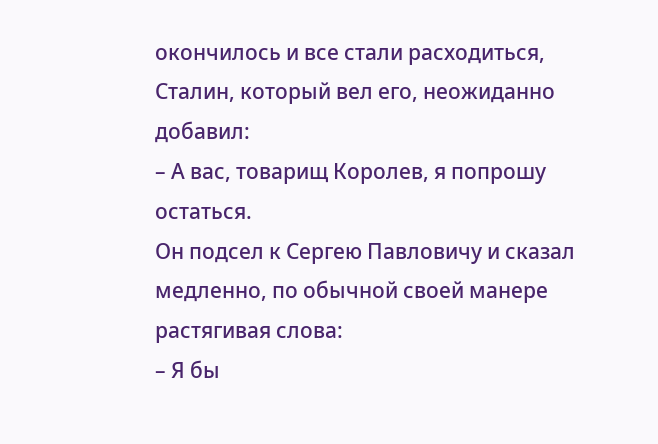окончилось и все стали расходиться, Сталин, который вел его, неожиданно добавил:
– А вас, товарищ Королев, я попрошу остаться.
Он подсел к Сергею Павловичу и сказал медленно, по обычной своей манере растягивая слова:
– Я бы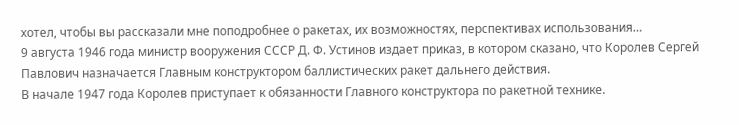хотел, чтобы вы рассказали мне поподробнее о ракетах, их возможностях, перспективах использования…
9 августа 1946 года министр вооружения СССР Д. Ф. Устинов издает приказ, в котором сказано, что Королев Сергей Павлович назначается Главным конструктором баллистических ракет дальнего действия.
В начале 1947 года Королев приступает к обязанности Главного конструктора по ракетной технике.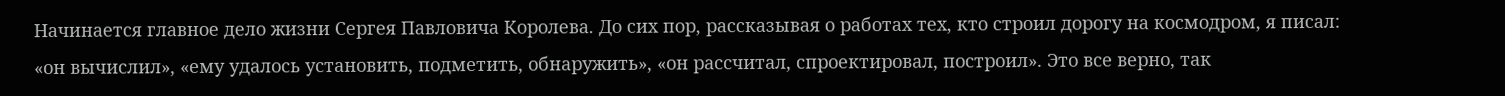Начинается главное дело жизни Сергея Павловича Королева. До сих пор, рассказывая о работах тех, кто строил дорогу на космодром, я писал: «он вычислил», «ему удалось установить, подметить, обнаружить», «он рассчитал, спроектировал, построил». Это все верно, так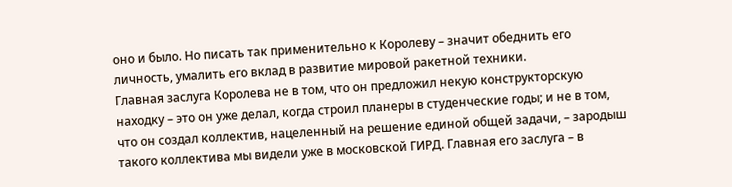оно и было. Но писать так применительно к Королеву – значит обеднить его личность, умалить его вклад в развитие мировой ракетной техники.
Главная заслуга Королева не в том, что он предложил некую конструкторскую находку – это он уже делал, когда строил планеры в студенческие годы; и не в том, что он создал коллектив, нацеленный на решение единой общей задачи, – зародыш такого коллектива мы видели уже в московской ГИРД. Главная его заслуга – в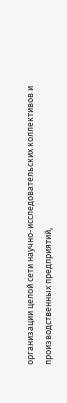организации целой сети научно-исследовательских коллективов и производственных предприятий,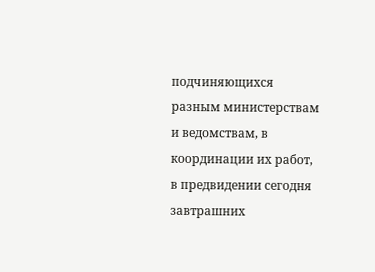подчиняющихся разным министерствам и ведомствам, в координации их работ, в предвидении сегодня завтрашних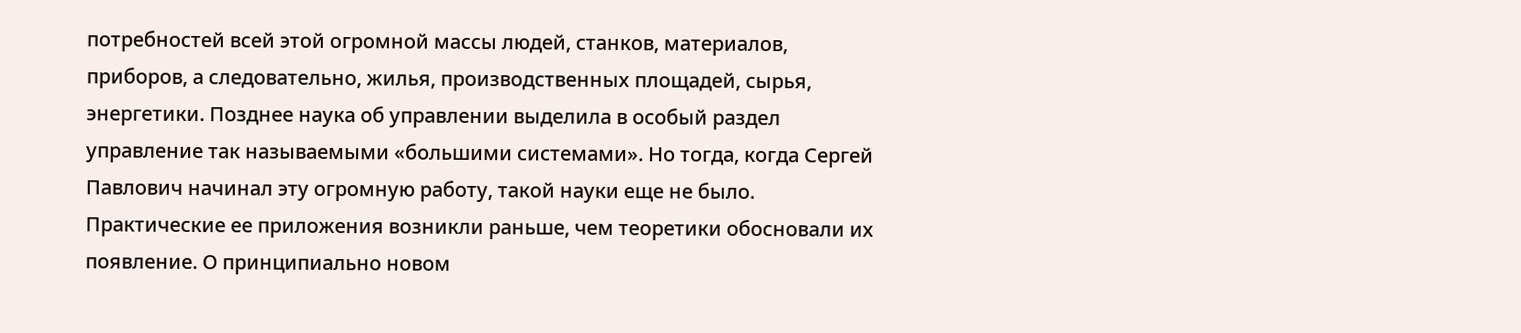потребностей всей этой огромной массы людей, станков, материалов, приборов, а следовательно, жилья, производственных площадей, сырья, энергетики. Позднее наука об управлении выделила в особый раздел управление так называемыми «большими системами». Но тогда, когда Сергей Павлович начинал эту огромную работу, такой науки еще не было. Практические ее приложения возникли раньше, чем теоретики обосновали их появление. О принципиально новом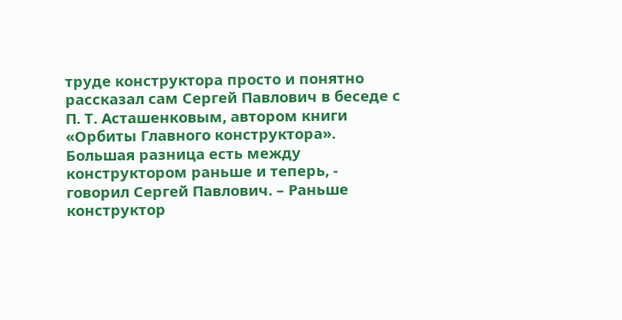труде конструктора просто и понятно рассказал сам Сергей Павлович в беседе с П. Т. Асташенковым, автором книги «Орбиты Главного конструктора». Большая разница есть между конструктором раньше и теперь, - говорил Сергей Павлович. – Раньше конструктор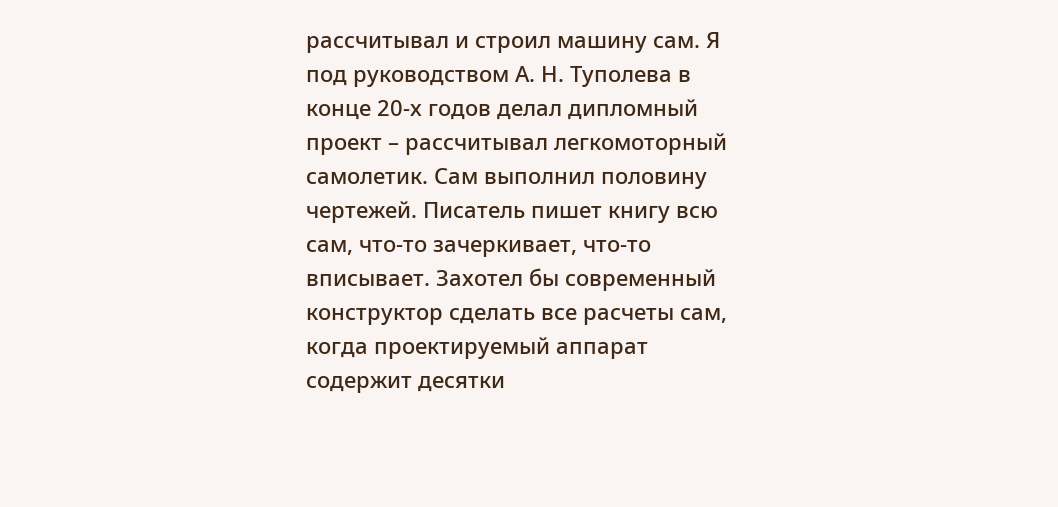рассчитывал и строил машину сам. Я под руководством А. Н. Туполева в конце 20-х годов делал дипломный проект – рассчитывал легкомоторный самолетик. Сам выполнил половину чертежей. Писатель пишет книгу всю сам, что-то зачеркивает, что-то вписывает. Захотел бы современный конструктор сделать все расчеты сам, когда проектируемый аппарат содержит десятки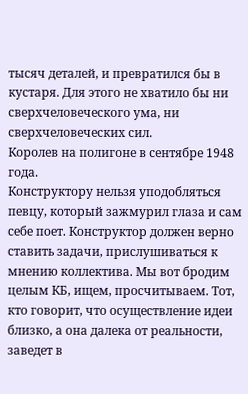тысяч деталей, и превратился бы в кустаря. Для этого не хватило бы ни сверхчеловеческого ума, ни сверхчеловеческих сил.
Королев на полигоне в сентябре 1948 года.
Конструктору нельзя уподобляться певцу, который зажмурил глаза и сам себе поет. Конструктор должен верно ставить задачи, прислушиваться к мнению коллектива. Мы вот бродим целым КБ, ищем, просчитываем. Тот, кто говорит, что осуществление идеи близко, а она далека от реальности, заведет в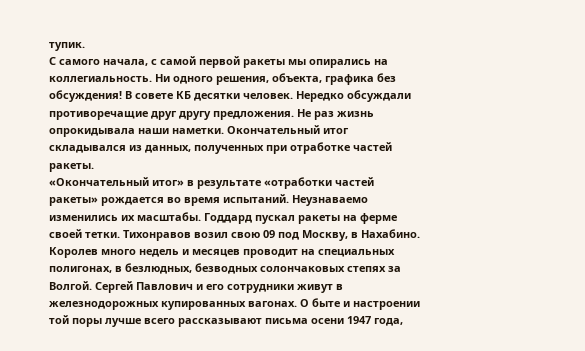тупик.
С самого начала, с самой первой ракеты мы опирались на коллегиальность. Ни одного решения, объекта, графика без обсуждения! В совете КБ десятки человек. Нередко обсуждали противоречащие друг другу предложения. Не раз жизнь опрокидывала наши наметки. Окончательный итог складывался из данных, полученных при отработке частей ракеты.
«Окончательный итог» в результате «отработки частей ракеты» рождается во время испытаний. Неузнаваемо изменились их масштабы. Годдард пускал ракеты на ферме своей тетки. Тихонравов возил свою 09 под Москву, в Нахабино. Королев много недель и месяцев проводит на специальных полигонах, в безлюдных, безводных солончаковых степях за Волгой. Сергей Павлович и его сотрудники живут в железнодорожных купированных вагонах. О быте и настроении той поры лучше всего рассказывают письма осени 1947 года,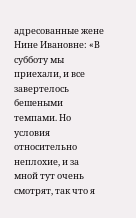адресованные жене Нине Ивановне: «В субботу мы приехали, и все завертелось бешеными темпами. Но условия относительно неплохие, и за мной тут очень смотрят, так что я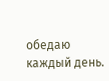обедаю каждый день.